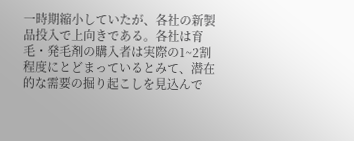一時期縮小していたが、各社の新製品投入で上向きである。各社は育毛・発毛剤の購入者は実際の1~2割程度にとどまっているとみて、潜在的な需要の掘り起こしを見込んで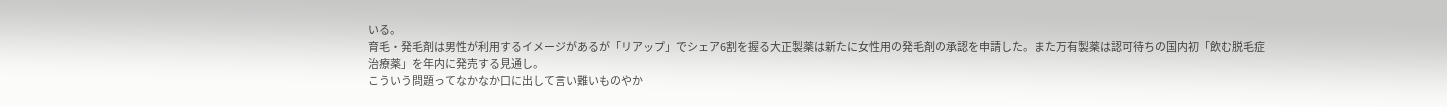いる。
育毛・発毛剤は男性が利用するイメージがあるが「リアップ」でシェア6割を握る大正製薬は新たに女性用の発毛剤の承認を申請した。また万有製薬は認可待ちの国内初「飲む脱毛症治療薬」を年内に発売する見通し。
こういう問題ってなかなか口に出して言い難いものやか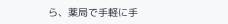ら、薬局で手軽に手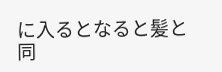に入るとなると髪と同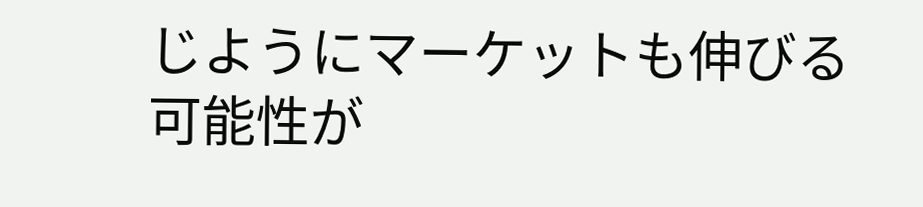じようにマーケットも伸びる可能性が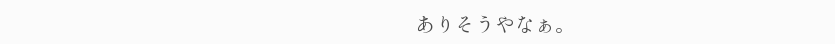ありそうやなぁ。